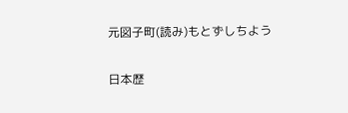元図子町(読み)もとずしちよう

日本歴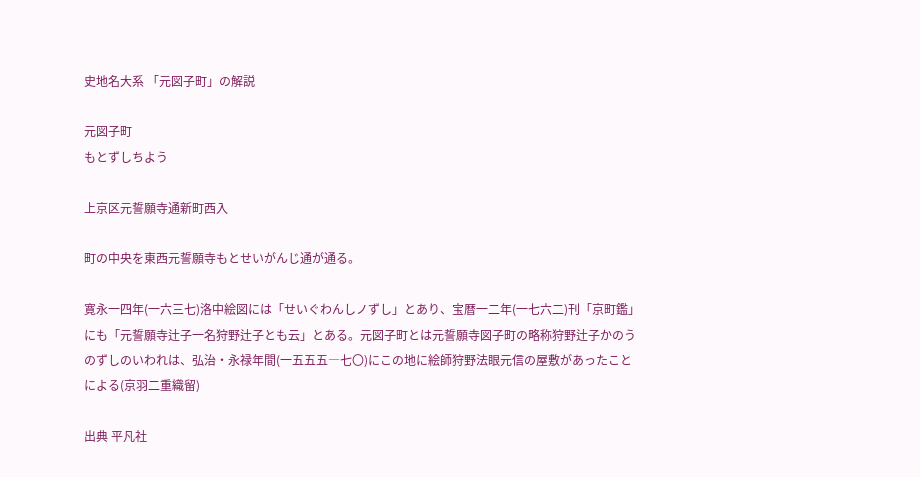史地名大系 「元図子町」の解説

元図子町
もとずしちよう

上京区元誓願寺通新町西入

町の中央を東西元誓願寺もとせいがんじ通が通る。

寛永一四年(一六三七)洛中絵図には「せいぐわんしノずし」とあり、宝暦一二年(一七六二)刊「京町鑑」にも「元誓願寺辻子一名狩野辻子とも云」とある。元図子町とは元誓願寺図子町の略称狩野辻子かのうのずしのいわれは、弘治・永禄年間(一五五五―七〇)にこの地に絵師狩野法眼元信の屋敷があったことによる(京羽二重織留)

出典 平凡社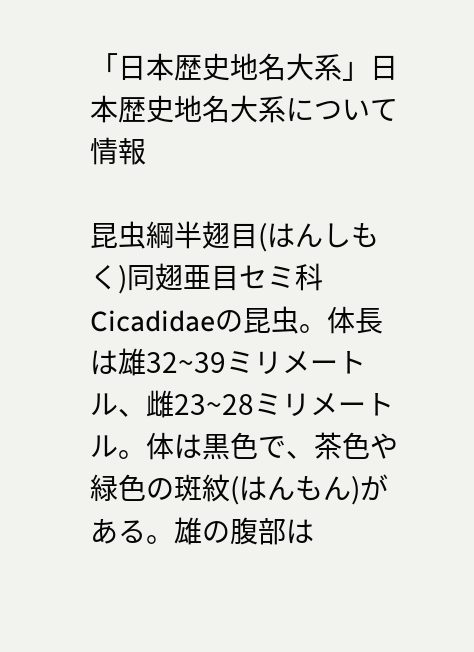「日本歴史地名大系」日本歴史地名大系について 情報

昆虫綱半翅目(はんしもく)同翅亜目セミ科Cicadidaeの昆虫。体長は雄32~39ミリメートル、雌23~28ミリメートル。体は黒色で、茶色や緑色の斑紋(はんもん)がある。雄の腹部は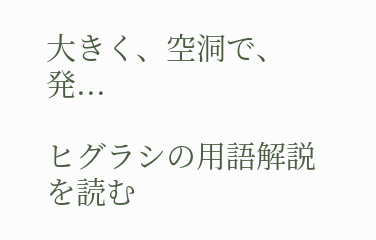大きく、空洞で、発...

ヒグラシの用語解説を読む